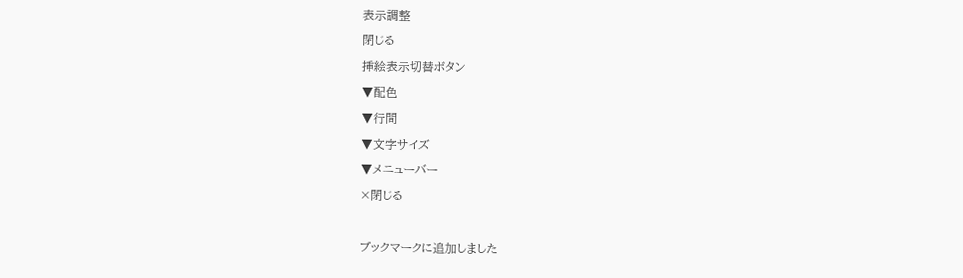表示調整
閉じる
挿絵表示切替ボタン
▼配色
▼行間
▼文字サイズ
▼メニューバー
×閉じる

ブックマークに追加しました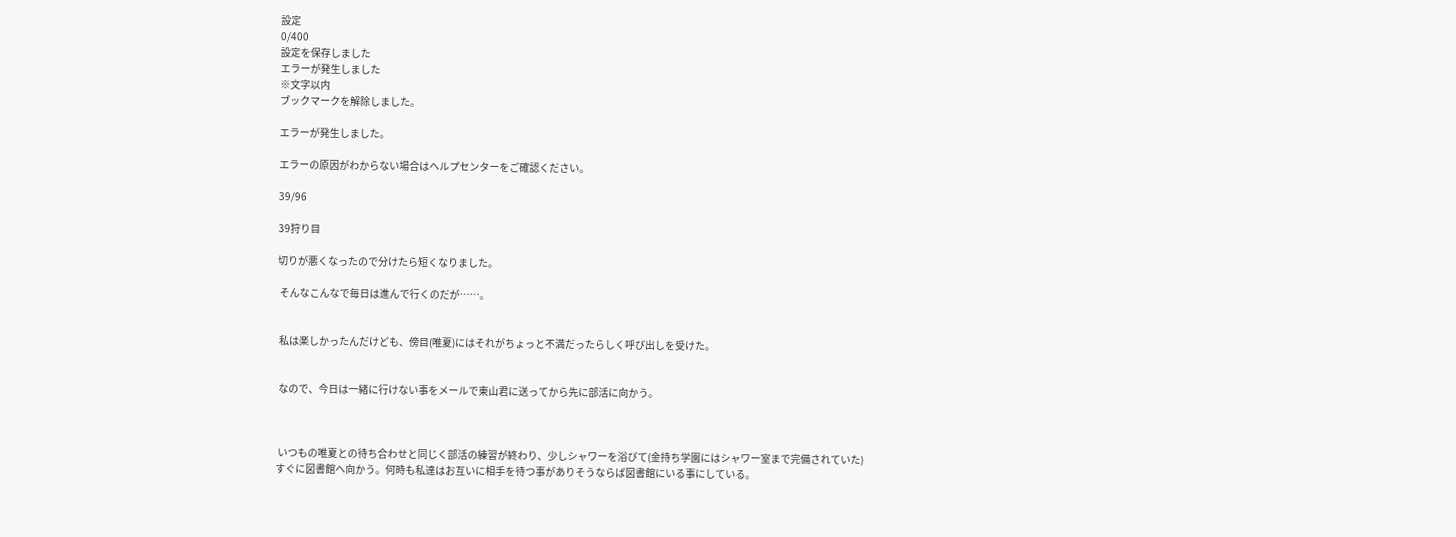設定
0/400
設定を保存しました
エラーが発生しました
※文字以内
ブックマークを解除しました。

エラーが発生しました。

エラーの原因がわからない場合はヘルプセンターをご確認ください。

39/96

39狩り目

切りが悪くなったので分けたら短くなりました。

 そんなこんなで毎日は進んで行くのだが……。


 私は楽しかったんだけども、傍目(唯夏)にはそれがちょっと不満だったらしく呼び出しを受けた。


 なので、今日は一緒に行けない事をメールで東山君に送ってから先に部活に向かう。



 いつもの唯夏との待ち合わせと同じく部活の練習が終わり、少しシャワーを浴びて(金持ち学園にはシャワー室まで完備されていた)すぐに図書館へ向かう。何時も私達はお互いに相手を待つ事がありそうならば図書館にいる事にしている。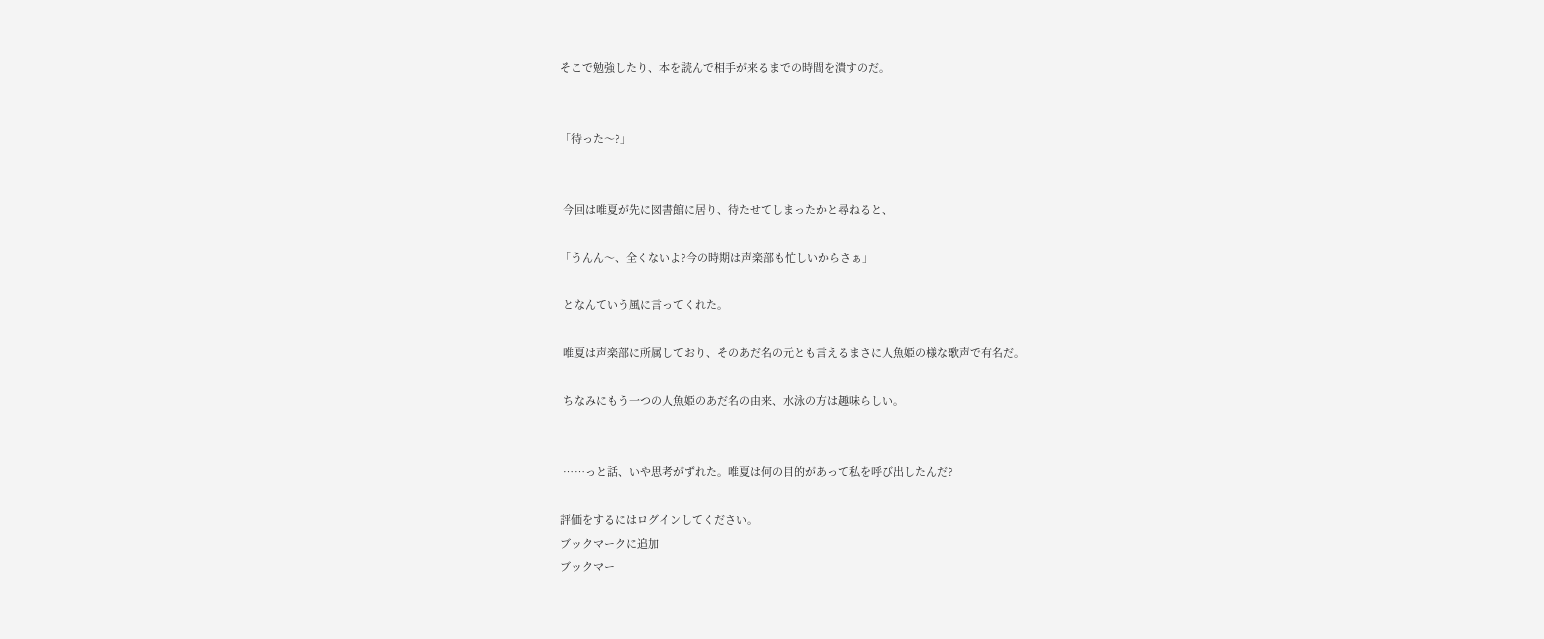そこで勉強したり、本を読んで相手が来るまでの時間を潰すのだ。


「待った〜?」


 今回は唯夏が先に図書館に居り、待たせてしまったかと尋ねると、

「うんん〜、全くないよ?今の時期は声楽部も忙しいからさぁ」

 となんていう風に言ってくれた。

 唯夏は声楽部に所属しており、そのあだ名の元とも言えるまさに人魚姫の様な歌声で有名だ。

 ちなみにもう一つの人魚姫のあだ名の由来、水泳の方は趣味らしい。


 ……っと話、いや思考がずれた。唯夏は何の目的があって私を呼び出したんだ?

評価をするにはログインしてください。
ブックマークに追加
ブックマー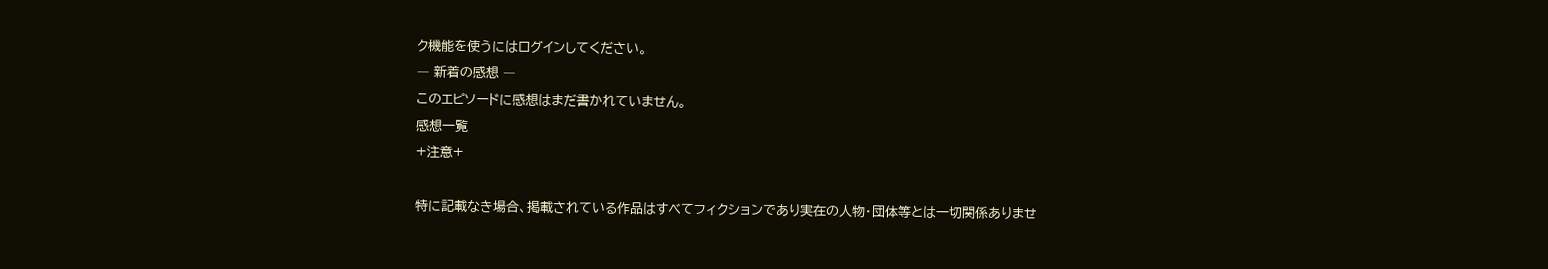ク機能を使うにはログインしてください。
― 新着の感想 ―
このエピソードに感想はまだ書かれていません。
感想一覧
+注意+

特に記載なき場合、掲載されている作品はすべてフィクションであり実在の人物・団体等とは一切関係ありませ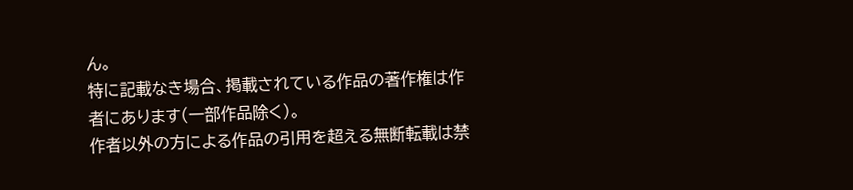ん。
特に記載なき場合、掲載されている作品の著作権は作者にあります(一部作品除く)。
作者以外の方による作品の引用を超える無断転載は禁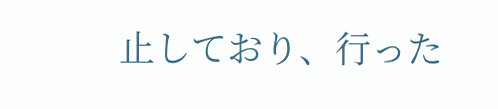止しており、行った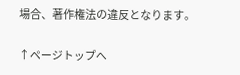場合、著作権法の違反となります。

↑ページトップへ